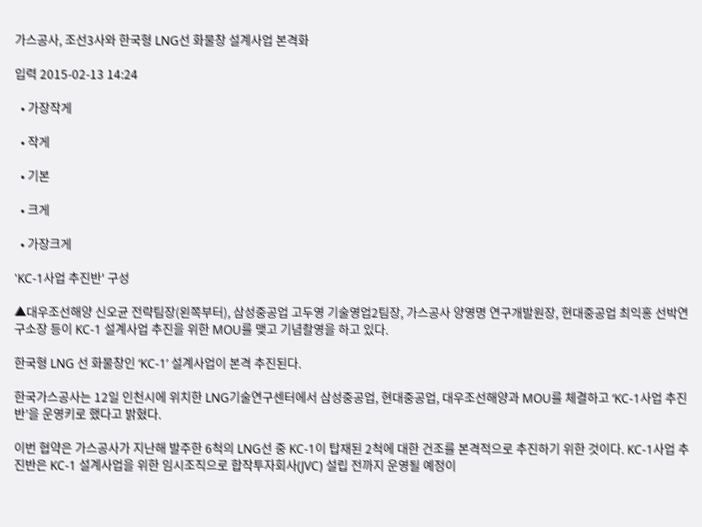가스공사, 조선3사와 한국형 LNG선 화물창 설계사업 본격화

입력 2015-02-13 14:24

  • 가장작게

  • 작게

  • 기본

  • 크게

  • 가장크게

'KC-1사업 추진반' 구성

▲대우조선해양 신오균 전략팀장(왼쪽부터), 삼성중공업 고두영 기술영업2팀장, 가스공사 양영명 연구개발원장, 현대중공업 최익홍 선박연구소장 등이 KC-1 설계사업 추진을 위한 MOU를 맺고 기념촬영을 하고 있다.

한국형 LNG 선 화물창인 ‘KC-1’ 설계사업이 본격 추진된다.

한국가스공사는 12일 인천시에 위치한 LNG기술연구센터에서 삼성중공업, 현대중공업, 대우조선해양과 MOU를 체결하고 ‘KC-1사업 추진반’을 운영키로 했다고 밝혔다.

이번 협약은 가스공사가 지난해 발주한 6척의 LNG선 중 KC-1이 탑재된 2척에 대한 건조를 본격적으로 추진하기 위한 것이다. KC-1사업 추진반은 KC-1 설계사업을 위한 임시조직으로 합작투자회사(JVC) 설립 전까지 운영될 예정이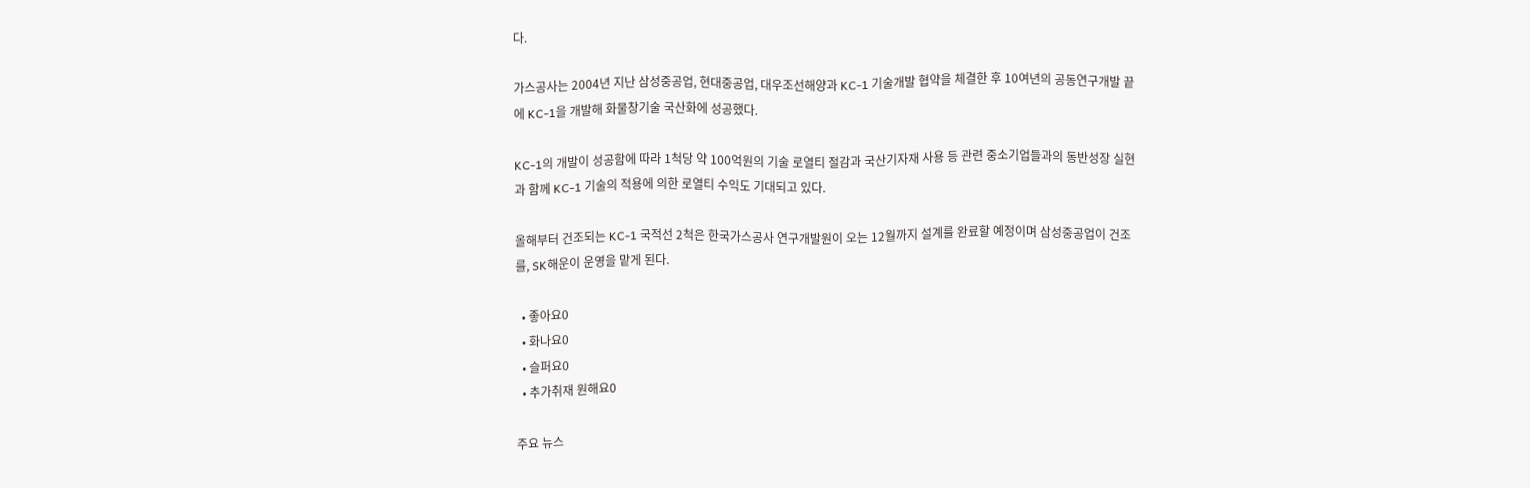다.

가스공사는 2004년 지난 삼성중공업, 현대중공업, 대우조선해양과 KC-1 기술개발 협약을 체결한 후 10여년의 공동연구개발 끝에 KC-1을 개발해 화물창기술 국산화에 성공했다.

KC-1의 개발이 성공함에 따라 1척당 약 100억원의 기술 로열티 절감과 국산기자재 사용 등 관련 중소기업들과의 동반성장 실현과 함께 KC-1 기술의 적용에 의한 로열티 수익도 기대되고 있다.

올해부터 건조되는 KC-1 국적선 2척은 한국가스공사 연구개발원이 오는 12월까지 설계를 완료할 예정이며 삼성중공업이 건조를, SK해운이 운영을 맡게 된다.

  • 좋아요0
  • 화나요0
  • 슬퍼요0
  • 추가취재 원해요0

주요 뉴스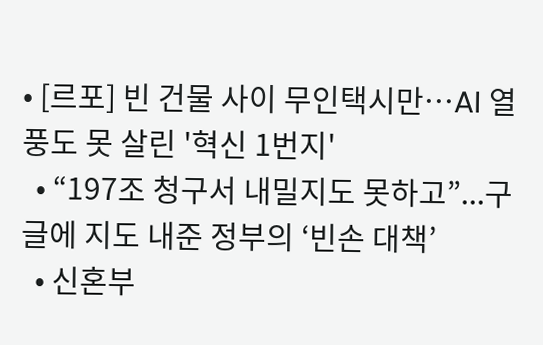• [르포] 빈 건물 사이 무인택시만…AI 열풍도 못 살린 '혁신 1번지'
  • “197조 청구서 내밀지도 못하고”...구글에 지도 내준 정부의 ‘빈손 대책’
  • 신혼부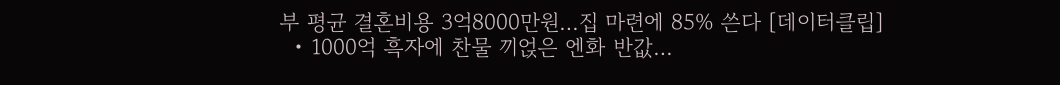부 평균 결혼비용 3억8000만원…집 마련에 85% 쓴다 [데이터클립]
  • 1000억 흑자에 찬물 끼얹은 엔화 반값…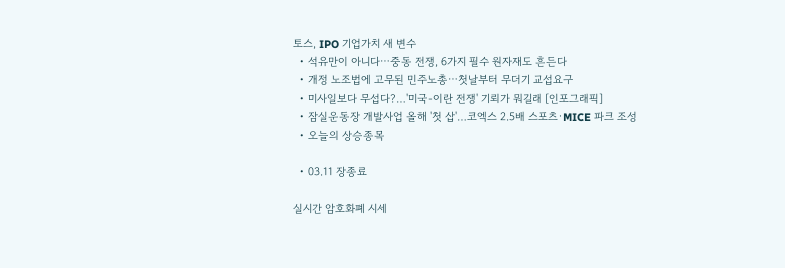토스, IPO 기업가치 새 변수
  • 석유만이 아니다⋯중동 전쟁, 6가지 필수 원자재도 흔든다
  • 개정 노조법에 고무된 민주노총⋯첫날부터 무더기 교섭요구
  • 미사일보다 무섭다?…'미국-이란 전쟁' 기뢰가 뭐길래 [인포그래픽]
  • 잠실운동장 개발사업 올해 '첫 삽'…코엑스 2.5배 스포츠·MICE 파크 조성
  • 오늘의 상승종목

  • 03.11 장종료

실시간 암호화폐 시세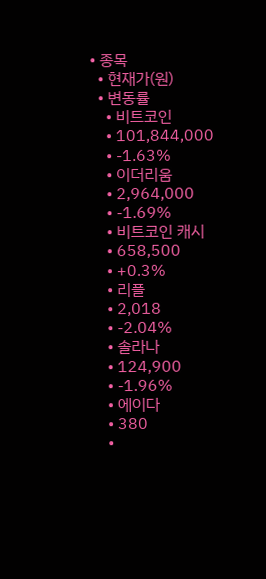• 종목
  • 현재가(원)
  • 변동률
    • 비트코인
    • 101,844,000
    • -1.63%
    • 이더리움
    • 2,964,000
    • -1.69%
    • 비트코인 캐시
    • 658,500
    • +0.3%
    • 리플
    • 2,018
    • -2.04%
    • 솔라나
    • 124,900
    • -1.96%
    • 에이다
    • 380
    •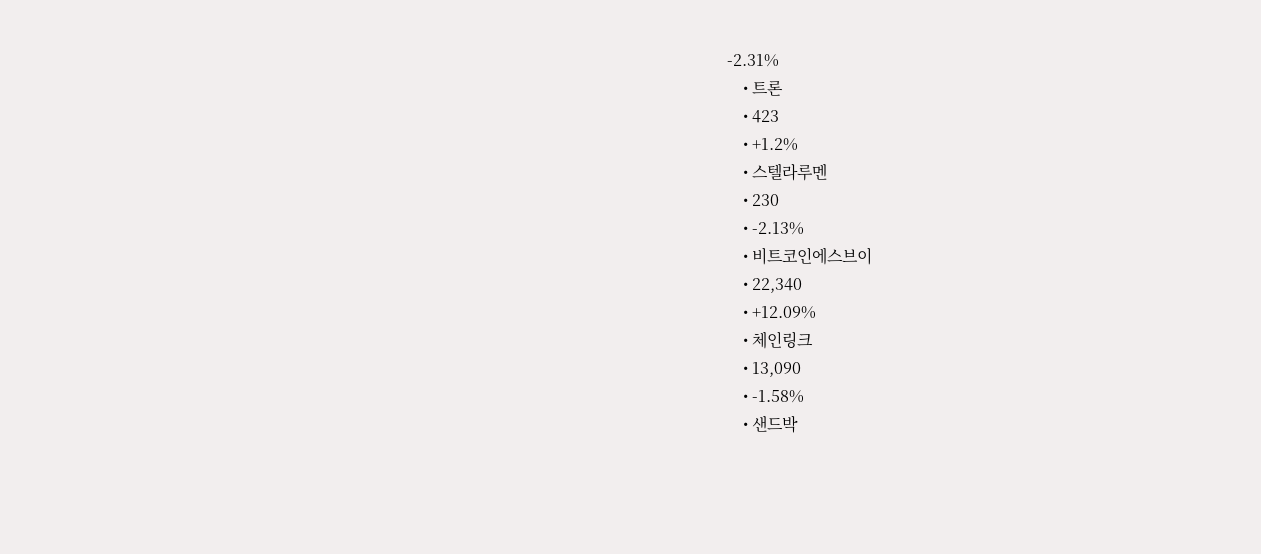-2.31%
    • 트론
    • 423
    • +1.2%
    • 스텔라루멘
    • 230
    • -2.13%
    • 비트코인에스브이
    • 22,340
    • +12.09%
    • 체인링크
    • 13,090
    • -1.58%
    • 샌드박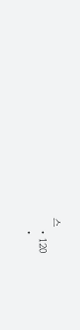스
    • 120
    •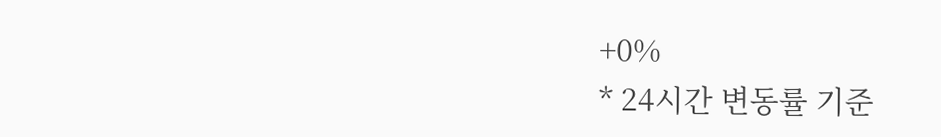+0%
* 24시간 변동률 기준